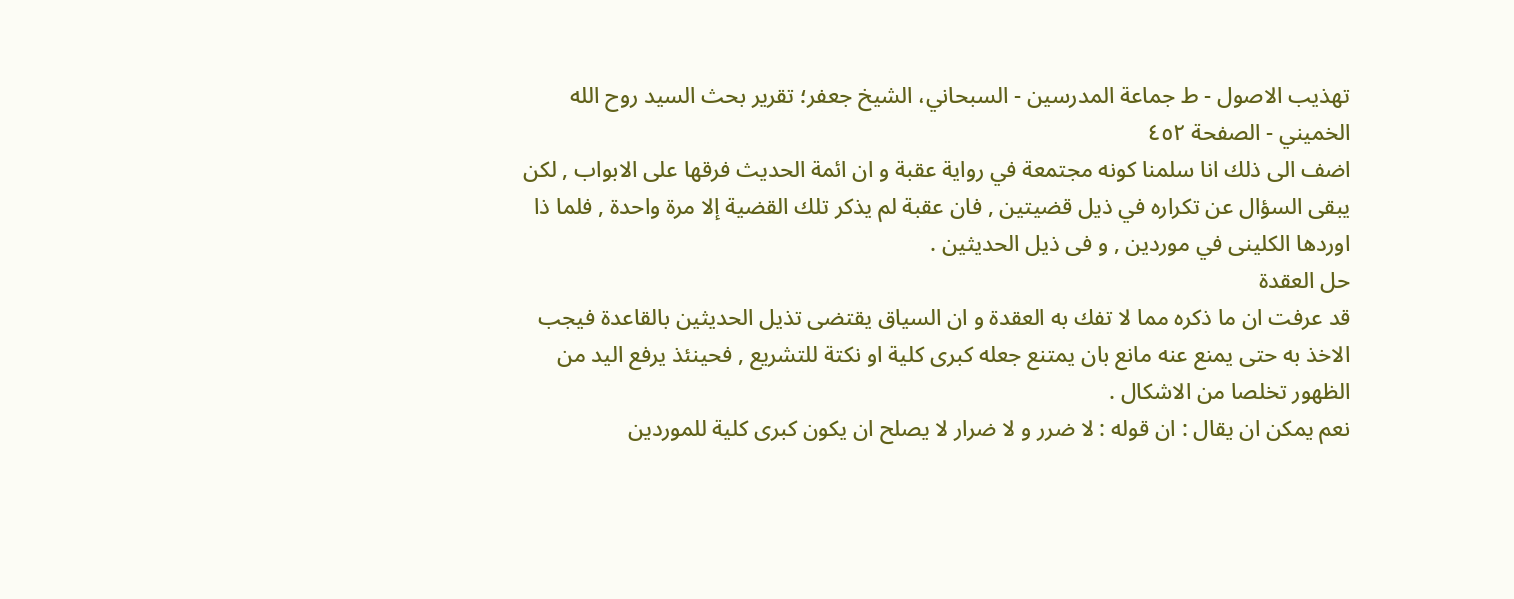تهذيب الاصول - ط جماعة المدرسين - السبحاني، الشيخ جعفر؛ تقرير بحث السيد روح الله الخميني - الصفحة ٤٥٢
اضف الى ذلك انا سلمنا كونه مجتمعة في رواية عقبة و ان ائمة الحديث فرقها على الابواب , لكن يبقى السؤال عن تكراره في ذيل قضيتين , فان عقبة لم يذكر تلك القضية إلا مرة واحدة , فلما ذا اوردها الكلينى في موردين , و فى ذيل الحديثين .
حل العقدة
قد عرفت ان ما ذكره مما لا تفك به العقدة و ان السياق يقتضى تذيل الحديثين بالقاعدة فيجب الاخذ به حتى يمنع عنه مانع بان يمتنع جعله كبرى كلية او نكتة للتشريع , فحينئذ يرفع اليد من الظهور تخلصا من الاشكال .
نعم يمكن ان يقال : ان قوله : لا ضرر و لا ضرار لا يصلح ان يكون كبرى كلية للموردين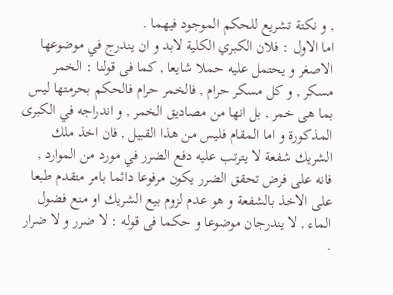, و نكتة تشريع للحكم الموجود فيهما .
اما الاول : فلان الكبري الكلية لابد و ان يندرج في موضوعها الاصغر و يحتمل عليه حملا شايعا , كما فى قولنا : الخمر مسكر , و كل مسكر حرام , فالخمر حرام فالحكم بحرمتها ليس بما هى خمر , بل انها من مصاديق الخمر , و اندراجه في الكبرى المذكورة و اما المقام فليس من هذا القبيل , فان اخذ ملك الشريك شفعة لا يترتب عليه دفع الضرر في مورد من الموارد , فانه على فرض تحقق الضرر يكون مرفوعا دائما بامر متقدم طبعا على الاخذ بالشفعة و هو عدم لزوم بيع الشريك او منع فضول الماء , لا يندرجان موضوعا و حكما فى قوله : لا ضرر و لا ضرار .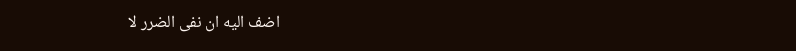اضف اليه ان نفى الضرر لا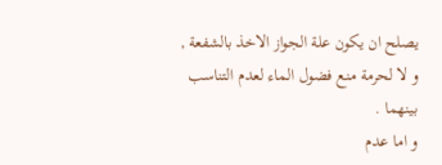يصلح ان يكون علة الجواز الاخذ بالشفعة , و لا لحرمة منع فضول الماء لعدم التناسب بينهما .
و اما عدم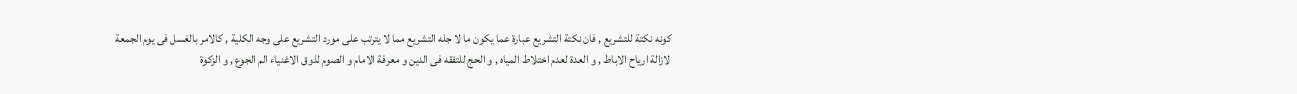كونه نكتة للتشريع , فان نكتة التشريع عبارة عما يكون ما لا جله التشريع مما لا يترتب على مورد التشريع على وجه الكلية , كالامر بالغسل فى يوم الجمعة لازالة ارياح الاباط , و العدة لعدم اختلاط المياه , و الحج للتفقه فى الدين و معرفة الامام و الصوم لذوق الاغنياء الم الجوع , و الزكوة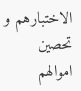الاختبارهم و تحصين اموالهم